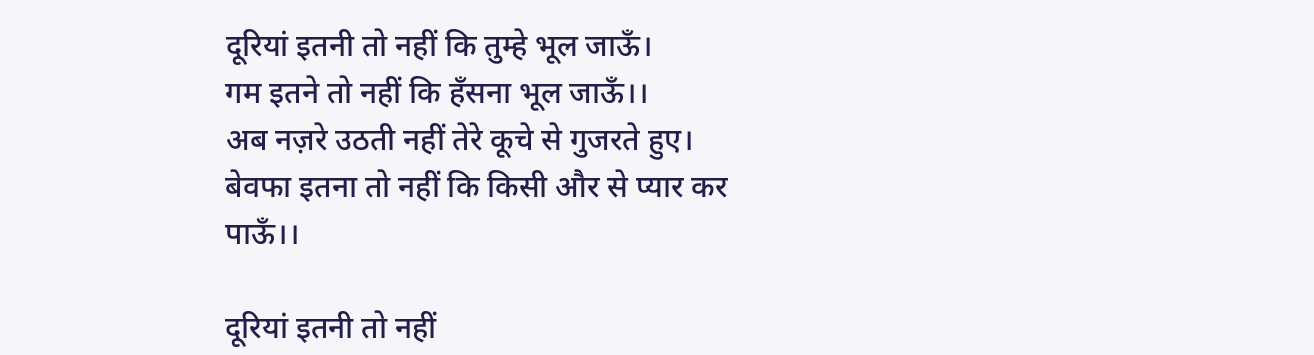दूरियां इतनी तो नहीं कि तुम्हे भूल जाऊँ।
गम इतने तो नहीं कि हँसना भूल जाऊँ।।
अब नज़रे उठती नहीं तेरे कूचे से गुजरते हुए।
बेवफा इतना तो नहीं कि किसी और से प्यार कर पाऊँ।।

दूरियां इतनी तो नहीं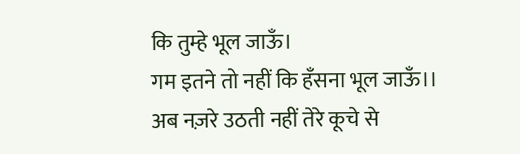कि तुम्हे भूल जाऊँ।
गम इतने तो नहीं कि हँसना भूल जाऊँ।।
अब नज़रे उठती नहीं तेरे कूचे से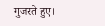गुजरते हुए।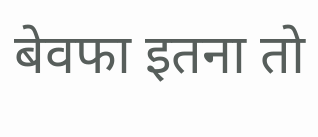बेवफा इतना तो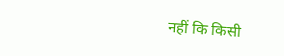नहीं कि किसी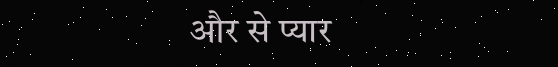और से प्यार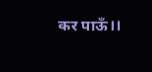कर पाऊँ।।